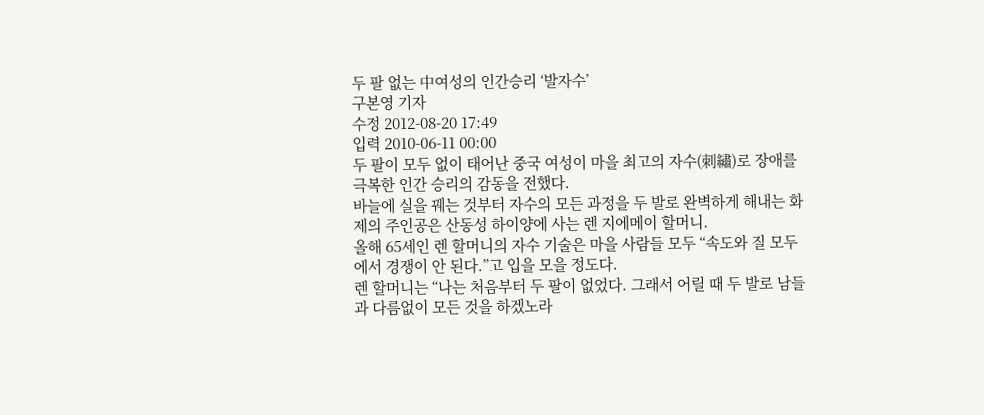두 팔 없는 中여성의 인간승리 ‘발자수’
구본영 기자
수정 2012-08-20 17:49
입력 2010-06-11 00:00
두 팔이 모두 없이 태어난 중국 여성이 마을 최고의 자수(刺繡)로 장애를 극복한 인간 승리의 감동을 전했다.
바늘에 실을 꿰는 것부터 자수의 모든 과정을 두 발로 완벽하게 해내는 화제의 주인공은 산동성 하이양에 사는 렌 지에메이 할머니.
올해 65세인 렌 할머니의 자수 기술은 마을 사람들 모두 “속도와 질 모두에서 경쟁이 안 된다.”고 입을 모을 정도다.
렌 할머니는 “나는 처음부터 두 팔이 없었다. 그래서 어릴 때 두 발로 남들과 다름없이 모든 것을 하겠노라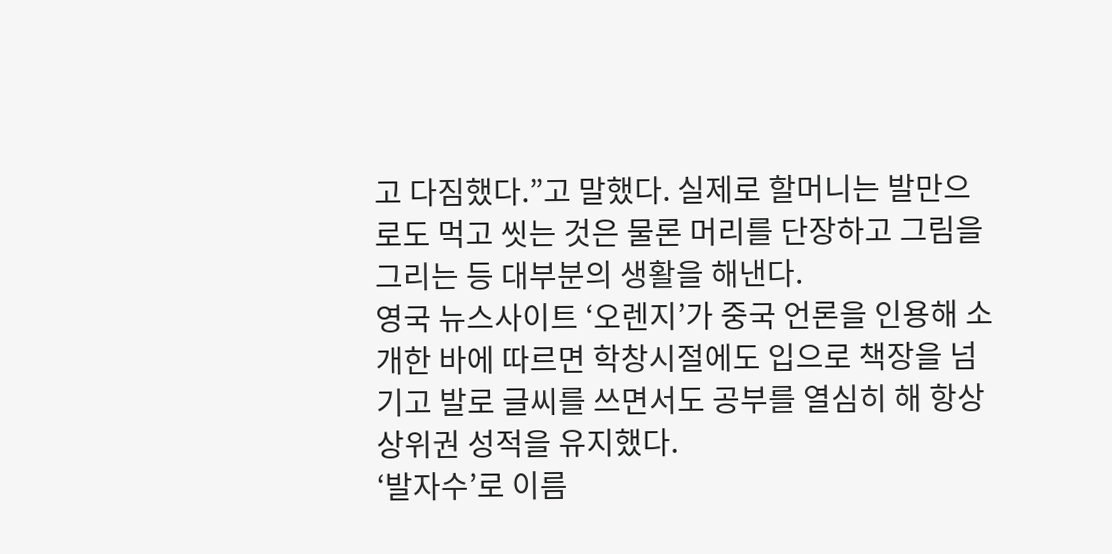고 다짐했다.”고 말했다. 실제로 할머니는 발만으로도 먹고 씻는 것은 물론 머리를 단장하고 그림을 그리는 등 대부분의 생활을 해낸다.
영국 뉴스사이트 ‘오렌지’가 중국 언론을 인용해 소개한 바에 따르면 학창시절에도 입으로 책장을 넘기고 발로 글씨를 쓰면서도 공부를 열심히 해 항상 상위권 성적을 유지했다.
‘발자수’로 이름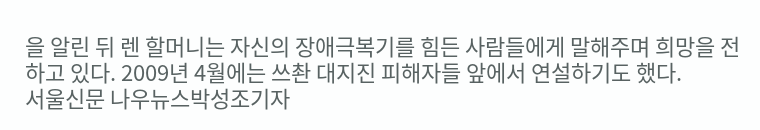을 알린 뒤 렌 할머니는 자신의 장애극복기를 힘든 사람들에게 말해주며 희망을 전하고 있다. 2009년 4월에는 쓰촨 대지진 피해자들 앞에서 연설하기도 했다.
서울신문 나우뉴스박성조기자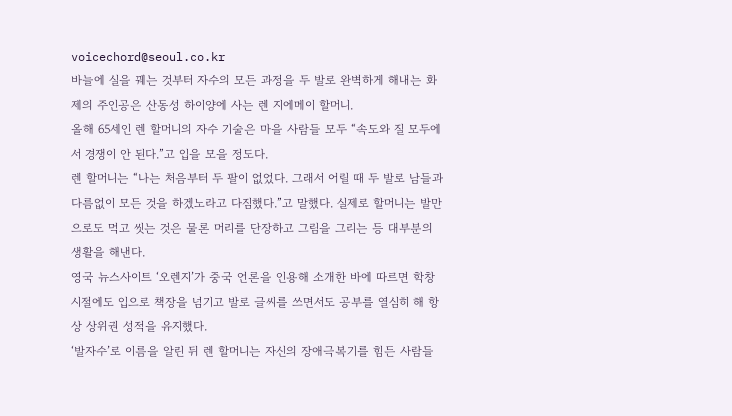voicechord@seoul.co.kr
바늘에 실을 꿰는 것부터 자수의 모든 과정을 두 발로 완벽하게 해내는 화제의 주인공은 산동성 하이양에 사는 렌 지에메이 할머니.
올해 65세인 렌 할머니의 자수 기술은 마을 사람들 모두 “속도와 질 모두에서 경쟁이 안 된다.”고 입을 모을 정도다.
렌 할머니는 “나는 처음부터 두 팔이 없었다. 그래서 어릴 때 두 발로 남들과 다름없이 모든 것을 하겠노라고 다짐했다.”고 말했다. 실제로 할머니는 발만으로도 먹고 씻는 것은 물론 머리를 단장하고 그림을 그리는 등 대부분의 생활을 해낸다.
영국 뉴스사이트 ‘오렌지’가 중국 언론을 인용해 소개한 바에 따르면 학창시절에도 입으로 책장을 넘기고 발로 글씨를 쓰면서도 공부를 열심히 해 항상 상위권 성적을 유지했다.
‘발자수’로 이름을 알린 뒤 렌 할머니는 자신의 장애극복기를 힘든 사람들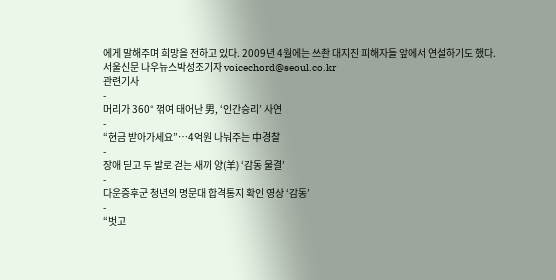에게 말해주며 희망을 전하고 있다. 2009년 4월에는 쓰촨 대지진 피해자들 앞에서 연설하기도 했다.
서울신문 나우뉴스박성조기자 voicechord@seoul.co.kr
관련기사
-
머리가 360° 꺾여 태어난 男, ‘인간승리’ 사연
-
“현금 받아가세요”…4억원 나눠주는 中경찰
-
장애 딛고 두 발로 걷는 새끼 양(羊) ‘감동 물결’
-
다운증후군 청년의 명문대 합격통지 확인 영상 ‘감동’
-
“벗고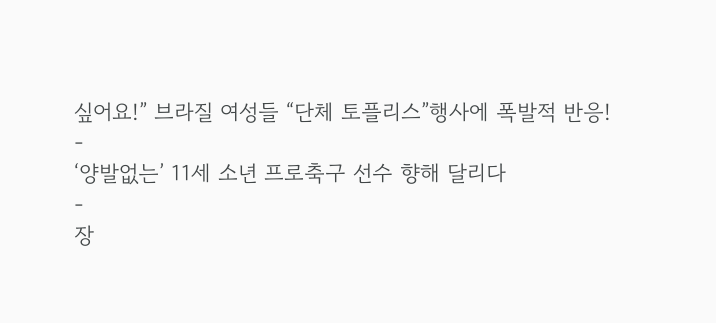싶어요!” 브라질 여성들 “단체 토플리스”행사에 폭발적 반응!
-
‘양발없는’ 11세 소년 프로축구 선수 향해 달리다
-
장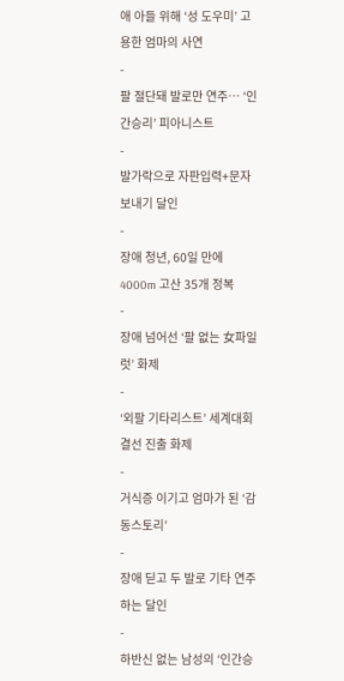애 아들 위해 ‘성 도우미’ 고용한 엄마의 사연
-
팔 절단돼 발로만 연주… ‘인간승리’ 피아니스트
-
발가락으로 자판입력+문자보내기 달인
-
장애 청년, 60일 만에 4000m 고산 35개 정복
-
장애 넘어선 ‘팔 없는 女파일럿’ 화제
-
‘외팔 기타리스트’ 세계대회 결선 진출 화제
-
거식증 이기고 엄마가 된 ‘감동스토리’
-
장애 딛고 두 발로 기타 연주하는 달인
-
하반신 없는 남성의 ‘인간승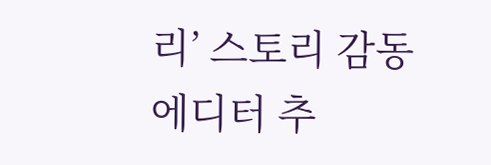리’ 스토리 감동
에디터 추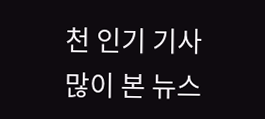천 인기 기사
많이 본 뉴스